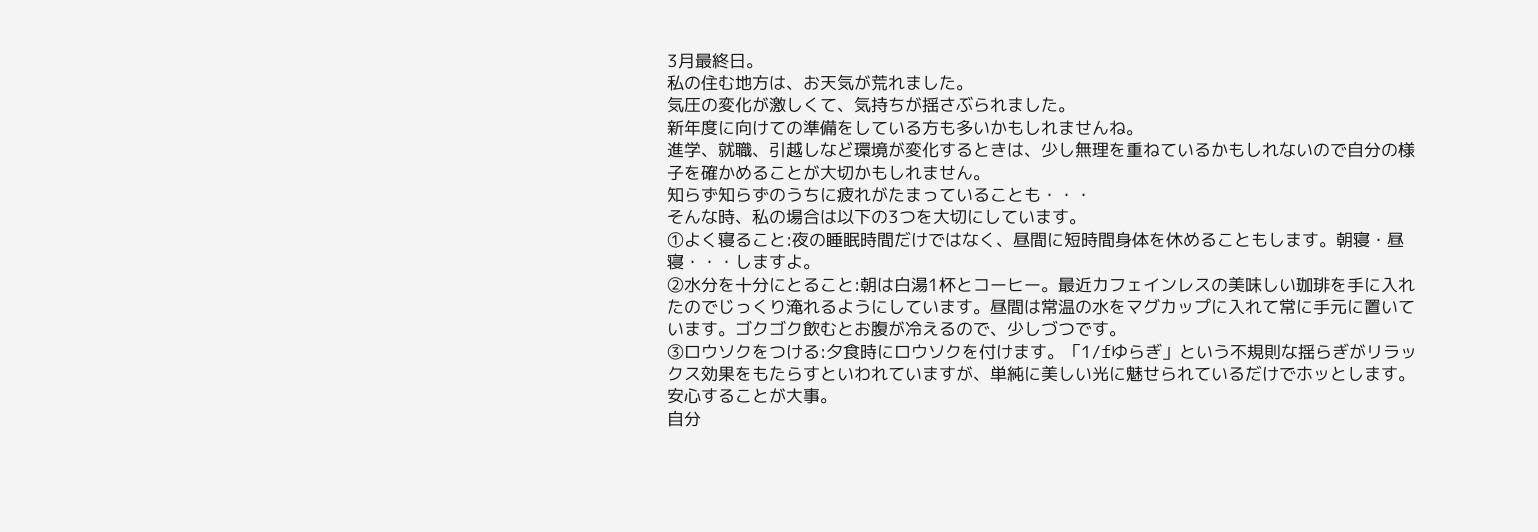3月最終日。
私の住む地方は、お天気が荒れました。
気圧の変化が激しくて、気持ちが揺さぶられました。
新年度に向けての準備をしている方も多いかもしれませんね。
進学、就職、引越しなど環境が変化するときは、少し無理を重ねているかもしれないので自分の様子を確かめることが大切かもしれません。
知らず知らずのうちに疲れがたまっていることも・・・
そんな時、私の場合は以下の3つを大切にしています。
①よく寝ること:夜の睡眠時間だけではなく、昼間に短時間身体を休めることもします。朝寝・昼寝・・・しますよ。
②水分を十分にとること:朝は白湯1杯とコーヒー。最近カフェインレスの美味しい珈琲を手に入れたのでじっくり淹れるようにしています。昼間は常温の水をマグカップに入れて常に手元に置いています。ゴクゴク飲むとお腹が冷えるので、少しづつです。
③ロウソクをつける:夕食時にロウソクを付けます。「1/fゆらぎ」という不規則な揺らぎがリラックス効果をもたらすといわれていますが、単純に美しい光に魅せられているだけでホッとします。安心することが大事。
自分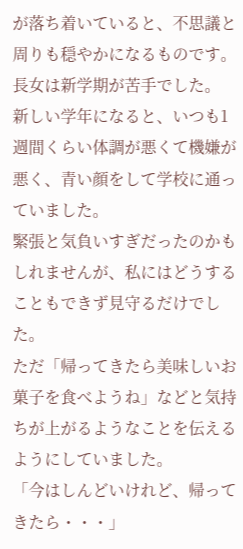が落ち着いていると、不思議と周りも穏やかになるものです。
長女は新学期が苦手でした。
新しい学年になると、いつも1週間くらい体調が悪くて機嫌が悪く、青い顔をして学校に通っていました。
緊張と気負いすぎだったのかもしれませんが、私にはどうすることもできず見守るだけでした。
ただ「帰ってきたら美味しいお菓子を食べようね」などと気持ちが上がるようなことを伝えるようにしていました。
「今はしんどいけれど、帰ってきたら・・・」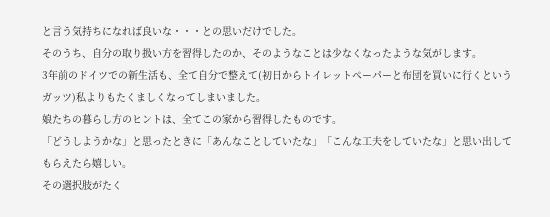と言う気持ちになれば良いな・・・との思いだけでした。
そのうち、自分の取り扱い方を習得したのか、そのようなことは少なくなったような気がします。
3年前のドイツでの新生活も、全て自分で整えて(初日からトイレットペーパーと布団を買いに行くというガッツ)私よりもたくましくなってしまいました。
娘たちの暮らし方のヒントは、全てこの家から習得したものです。
「どうしようかな」と思ったときに「あんなことしていたな」「こんな工夫をしていたな」と思い出してもらえたら嬉しい。
その選択肢がたく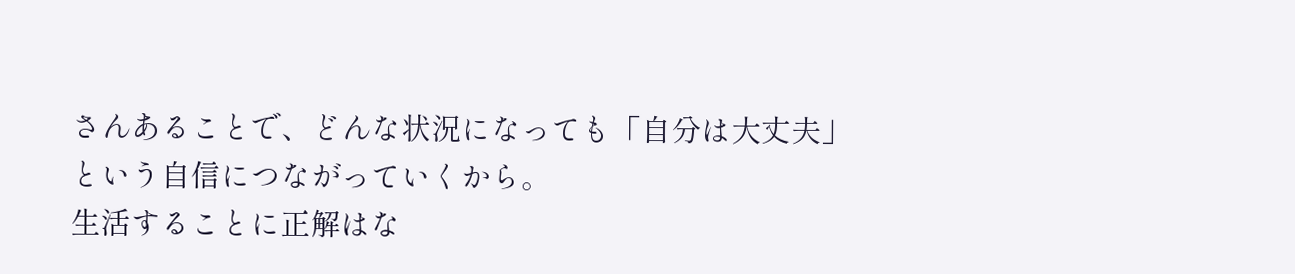さんあることで、どんな状況になっても「自分は大丈夫」という自信につながっていくから。
生活することに正解はな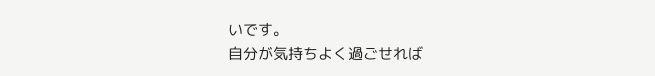いです。
自分が気持ちよく過ごせれば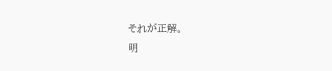それが正解。
明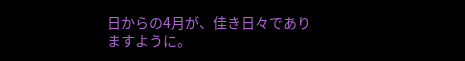日からの4月が、佳き日々でありますように。